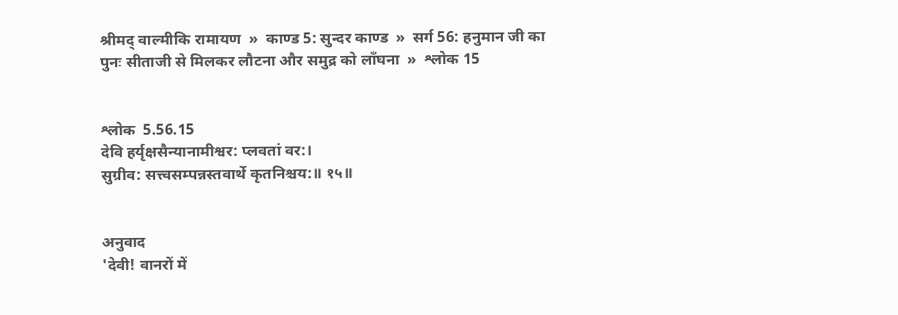श्रीमद् वाल्मीकि रामायण  »  काण्ड 5: सुन्दर काण्ड  »  सर्ग 56: हनुमान जी का पुनः सीताजी से मिलकर लौटना और समुद्र को लाँघना  »  श्लोक 15


श्लोक  5.56.15
देवि हर्यृक्षसैन्यानामीश्वर: प्लवतां वर:।
सुग्रीव: सत्त्वसम्पन्नस्तवार्थे कृतनिश्चय:॥ १५॥


अनुवाद
'देवी! वानरों में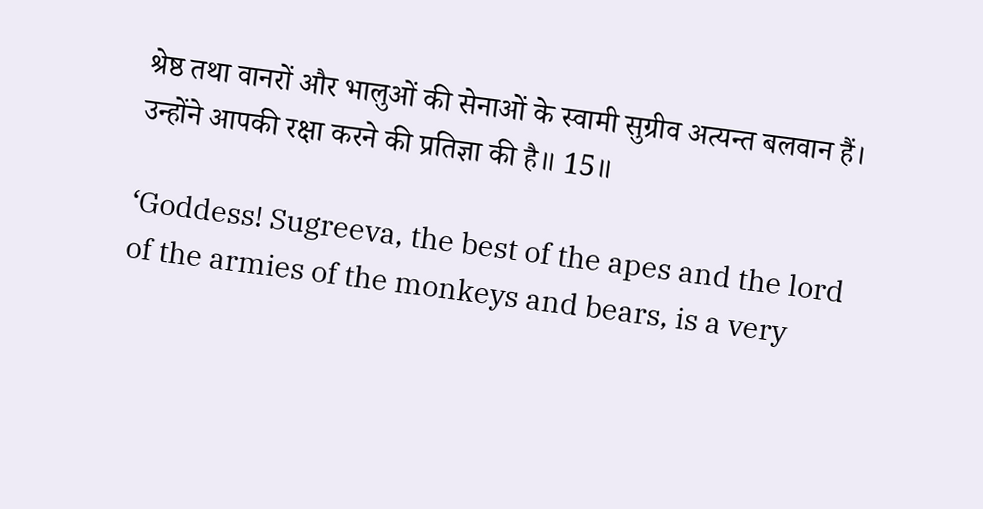श्रेष्ठ तथा वानरों और भालुओं की सेनाओं के स्वामी सुग्रीव अत्यन्त बलवान हैं। उन्होंने आपकी रक्षा करने की प्रतिज्ञा की है॥ 15॥

‘Goddess! Sugreeva, the best of the apes and the lord of the armies of the monkeys and bears, is a very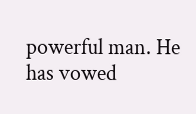powerful man. He has vowed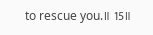to rescue you.॥ 15॥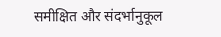समीक्षित और संदर्भानुकूल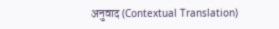अनुवाद (Contextual Translation)